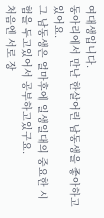여대생입니다.
동아리에서 만난 한살어린 남동생을 좋아하고있어요.
그 남동생은 얼마후에 일생일대의 중요한 시험을 두고있어서 공부하고있구요.
처음엔 서로 장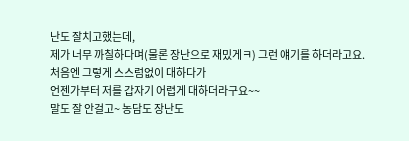난도 잘치고했는데,
제가 너무 까칠하다며(물론 장난으로 재밌게ㅋ) 그런 얘기를 하더라고요.
처음엔 그렇게 스스럼없이 대하다가
언젠가부터 저를 갑자기 어렵게 대하더라구요~~
말도 잘 안걸고~ 농담도 장난도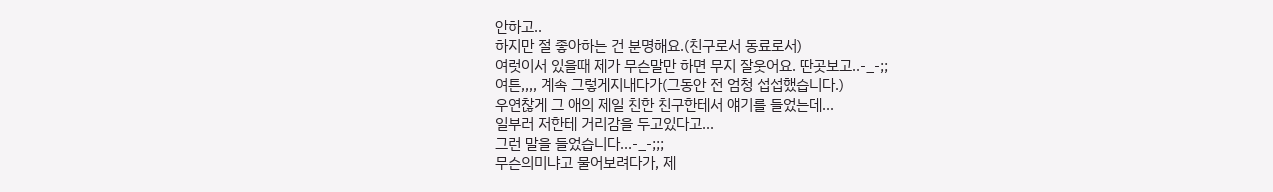안하고..
하지만 절 좋아하는 건 분명해요.(친구로서 동료로서)
여럿이서 있을때 제가 무슨말만 하면 무지 잘웃어요. 딴곳보고..-_-;;
여튼,,,, 계속 그렇게지내다가(그동안 전 엄청 섭섭했습니다.)
우연찮게 그 애의 제일 친한 친구한테서 얘기를 들었는데...
일부러 저한테 거리감을 두고있다고...
그런 말을 들었습니다...-_-;;;
무슨의미냐고 물어보려다가, 제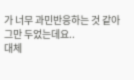가 너무 과민반응하는 것 같아
그만 두었는데요..
대체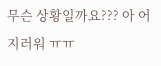무슨 상황일까요??? 아 어지러워 ㅠㅠ